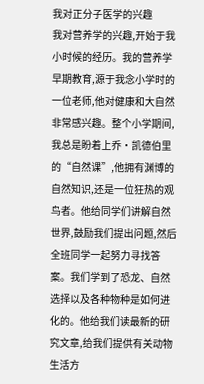我对正分子医学的兴趣
我对营养学的兴趣,开始于我小时候的经历。我的营养学早期教育,源于我念小学时的一位老师,他对健康和大自然非常感兴趣。整个小学期间,我总是盼着上乔·凯德伯里的“自然课”,他拥有渊博的自然知识,还是一位狂热的观鸟者。他给同学们讲解自然世界,鼓励我们提出问题,然后全班同学一起努力寻找答案。我们学到了恐龙、自然选择以及各种物种是如何进化的。他给我们读最新的研究文章,给我们提供有关动物生活方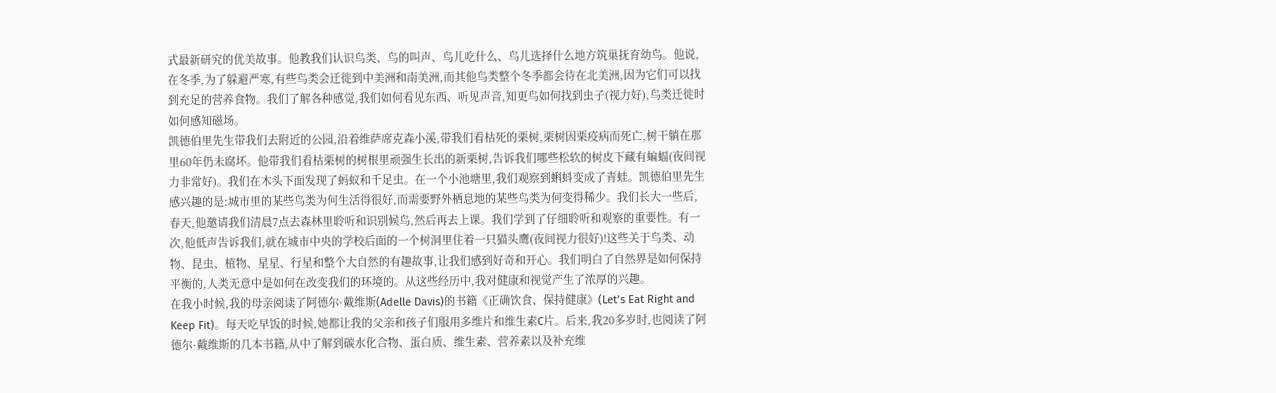式最新研究的优美故事。他教我们认识鸟类、鸟的叫声、鸟儿吃什么、鸟儿选择什么地方筑巢抚育幼鸟。他说,在冬季,为了躲避严寒,有些鸟类会迁徙到中美洲和南美洲,而其他鸟类整个冬季都会待在北美洲,因为它们可以找到充足的营养食物。我们了解各种感觉,我们如何看见东西、听见声音,知更鸟如何找到虫子(视力好),鸟类迁徙时如何感知磁场。
凯德伯里先生带我们去附近的公园,沿着维萨席克森小溪,带我们看枯死的栗树,栗树因栗疫病而死亡,树干躺在那里60年仍未腐坏。他带我们看枯栗树的树根里顽强生长出的新栗树,告诉我们哪些松软的树皮下藏有蝙蝠(夜间视力非常好)。我们在木头下面发现了蚂蚁和千足虫。在一个小池塘里,我们观察到蝌蚪变成了青蛙。凯德伯里先生感兴趣的是:城市里的某些鸟类为何生活得很好,而需要野外栖息地的某些鸟类为何变得稀少。我们长大一些后,春天,他邀请我们清晨7点去森林里聆听和识别候鸟,然后再去上课。我们学到了仔细聆听和观察的重要性。有一次,他低声告诉我们,就在城市中央的学校后面的一个树洞里住着一只猫头鹰(夜间视力很好)!这些关于鸟类、动物、昆虫、植物、星星、行星和整个大自然的有趣故事,让我们感到好奇和开心。我们明白了自然界是如何保持平衡的,人类无意中是如何在改变我们的环境的。从这些经历中,我对健康和视觉产生了浓厚的兴趣。
在我小时候,我的母亲阅读了阿德尔·戴维斯(Adelle Davis)的书籍《正确饮食、保持健康》(Let’s Eat Right and Keep Fit)。每天吃早饭的时候,她都让我的父亲和孩子们服用多维片和维生素C片。后来,我20多岁时,也阅读了阿德尔·戴维斯的几本书籍,从中了解到碳水化合物、蛋白质、维生素、营养素以及补充维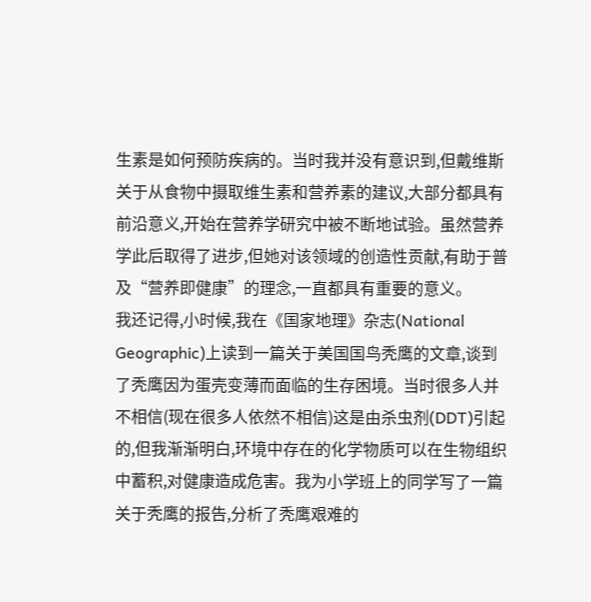生素是如何预防疾病的。当时我并没有意识到,但戴维斯关于从食物中摄取维生素和营养素的建议,大部分都具有前沿意义,开始在营养学研究中被不断地试验。虽然营养学此后取得了进步,但她对该领域的创造性贡献,有助于普及“营养即健康”的理念,一直都具有重要的意义。
我还记得,小时候,我在《国家地理》杂志(National Geographic)上读到一篇关于美国国鸟秃鹰的文章,谈到了秃鹰因为蛋壳变薄而面临的生存困境。当时很多人并不相信(现在很多人依然不相信)这是由杀虫剂(DDT)引起的,但我渐渐明白,环境中存在的化学物质可以在生物组织中蓄积,对健康造成危害。我为小学班上的同学写了一篇关于秃鹰的报告,分析了秃鹰艰难的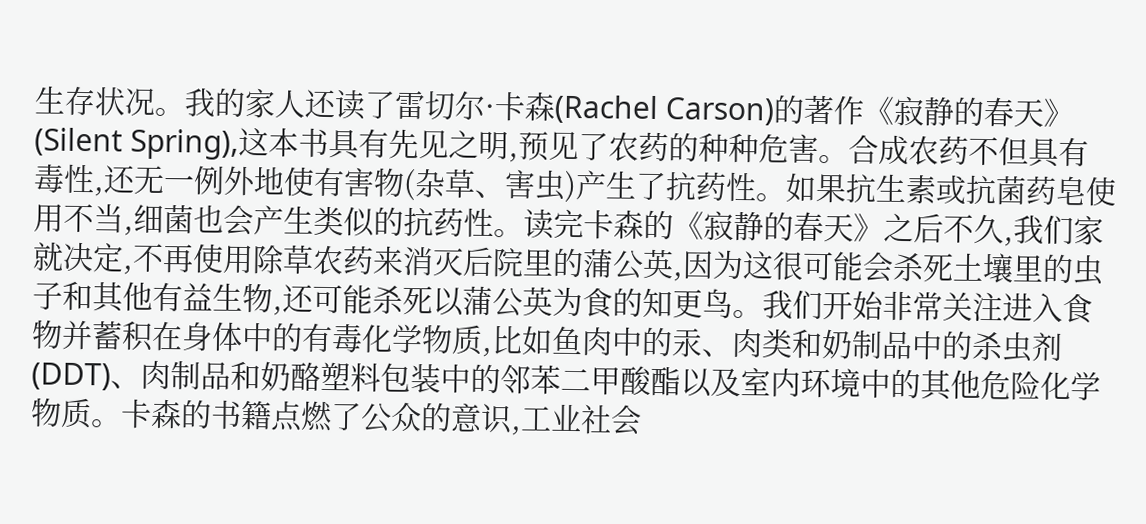生存状况。我的家人还读了雷切尔·卡森(Rachel Carson)的著作《寂静的春天》(Silent Spring),这本书具有先见之明,预见了农药的种种危害。合成农药不但具有毒性,还无一例外地使有害物(杂草、害虫)产生了抗药性。如果抗生素或抗菌药皂使用不当,细菌也会产生类似的抗药性。读完卡森的《寂静的春天》之后不久,我们家就决定,不再使用除草农药来消灭后院里的蒲公英,因为这很可能会杀死土壤里的虫子和其他有益生物,还可能杀死以蒲公英为食的知更鸟。我们开始非常关注进入食物并蓄积在身体中的有毒化学物质,比如鱼肉中的汞、肉类和奶制品中的杀虫剂(DDT)、肉制品和奶酪塑料包装中的邻苯二甲酸酯以及室内环境中的其他危险化学物质。卡森的书籍点燃了公众的意识,工业社会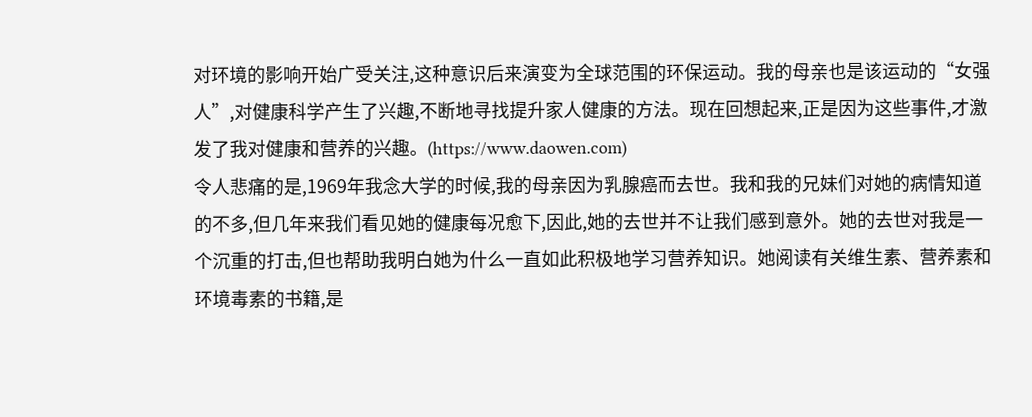对环境的影响开始广受关注,这种意识后来演变为全球范围的环保运动。我的母亲也是该运动的“女强人”,对健康科学产生了兴趣,不断地寻找提升家人健康的方法。现在回想起来,正是因为这些事件,才激发了我对健康和营养的兴趣。(https://www.daowen.com)
令人悲痛的是,1969年我念大学的时候,我的母亲因为乳腺癌而去世。我和我的兄妹们对她的病情知道的不多,但几年来我们看见她的健康每况愈下,因此,她的去世并不让我们感到意外。她的去世对我是一个沉重的打击,但也帮助我明白她为什么一直如此积极地学习营养知识。她阅读有关维生素、营养素和环境毒素的书籍,是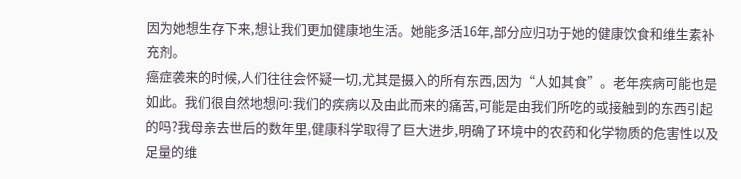因为她想生存下来,想让我们更加健康地生活。她能多活16年,部分应归功于她的健康饮食和维生素补充剂。
癌症袭来的时候,人们往往会怀疑一切,尤其是摄入的所有东西,因为“人如其食”。老年疾病可能也是如此。我们很自然地想问:我们的疾病以及由此而来的痛苦,可能是由我们所吃的或接触到的东西引起的吗?我母亲去世后的数年里,健康科学取得了巨大进步,明确了环境中的农药和化学物质的危害性以及足量的维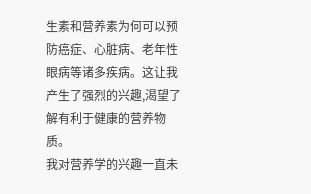生素和营养素为何可以预防癌症、心脏病、老年性眼病等诸多疾病。这让我产生了强烈的兴趣,渴望了解有利于健康的营养物质。
我对营养学的兴趣一直未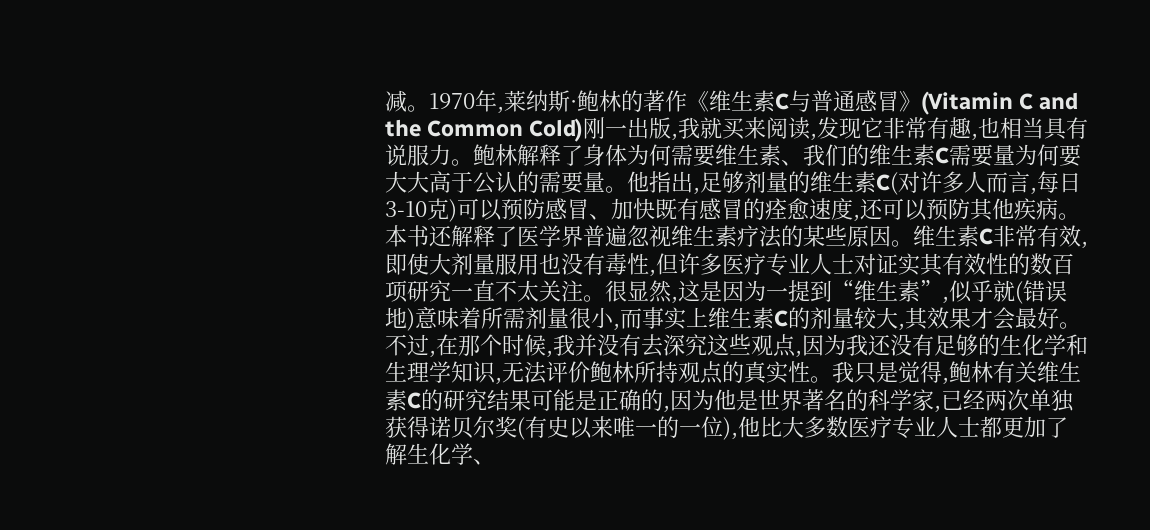减。1970年,莱纳斯·鲍林的著作《维生素C与普通感冒》(Vitamin C and the Common Cold)刚一出版,我就买来阅读,发现它非常有趣,也相当具有说服力。鲍林解释了身体为何需要维生素、我们的维生素C需要量为何要大大高于公认的需要量。他指出,足够剂量的维生素C(对许多人而言,每日3-10克)可以预防感冒、加快既有感冒的痊愈速度,还可以预防其他疾病。本书还解释了医学界普遍忽视维生素疗法的某些原因。维生素C非常有效,即使大剂量服用也没有毒性,但许多医疗专业人士对证实其有效性的数百项研究一直不太关注。很显然,这是因为一提到“维生素”,似乎就(错误地)意味着所需剂量很小,而事实上维生素C的剂量较大,其效果才会最好。
不过,在那个时候,我并没有去深究这些观点,因为我还没有足够的生化学和生理学知识,无法评价鲍林所持观点的真实性。我只是觉得,鲍林有关维生素C的研究结果可能是正确的,因为他是世界著名的科学家,已经两次单独获得诺贝尔奖(有史以来唯一的一位),他比大多数医疗专业人士都更加了解生化学、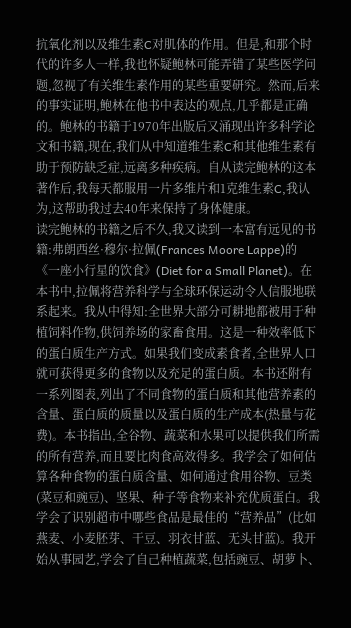抗氧化剂以及维生素C对肌体的作用。但是,和那个时代的许多人一样,我也怀疑鲍林可能弄错了某些医学问题,忽视了有关维生素作用的某些重要研究。然而,后来的事实证明,鲍林在他书中表达的观点,几乎都是正确的。鲍林的书籍于1970年出版后又涌现出许多科学论文和书籍,现在,我们从中知道维生素C和其他维生素有助于预防缺乏症,远离多种疾病。自从读完鲍林的这本著作后,我每天都服用一片多维片和1克维生素C,我认为,这帮助我过去40年来保持了身体健康。
读完鲍林的书籍之后不久,我又读到一本富有远见的书籍:弗朗西丝·穆尔·拉佩(Frances Moore Lappe)的《一座小行星的饮食》(Diet for a Small Planet)。在本书中,拉佩将营养科学与全球环保运动令人信服地联系起来。我从中得知:全世界大部分可耕地都被用于种植饲料作物,供饲养场的家畜食用。这是一种效率低下的蛋白质生产方式。如果我们变成素食者,全世界人口就可获得更多的食物以及充足的蛋白质。本书还附有一系列图表,列出了不同食物的蛋白质和其他营养素的含量、蛋白质的质量以及蛋白质的生产成本(热量与花费)。本书指出,全谷物、蔬菜和水果可以提供我们所需的所有营养,而且要比肉食高效得多。我学会了如何估算各种食物的蛋白质含量、如何通过食用谷物、豆类(菜豆和豌豆)、坚果、种子等食物来补充优质蛋白。我学会了识别超市中哪些食品是最佳的“营养品”(比如燕麦、小麦胚芽、干豆、羽衣甘蓝、无头甘蓝)。我开始从事园艺,学会了自己种植蔬菜,包括豌豆、胡萝卜、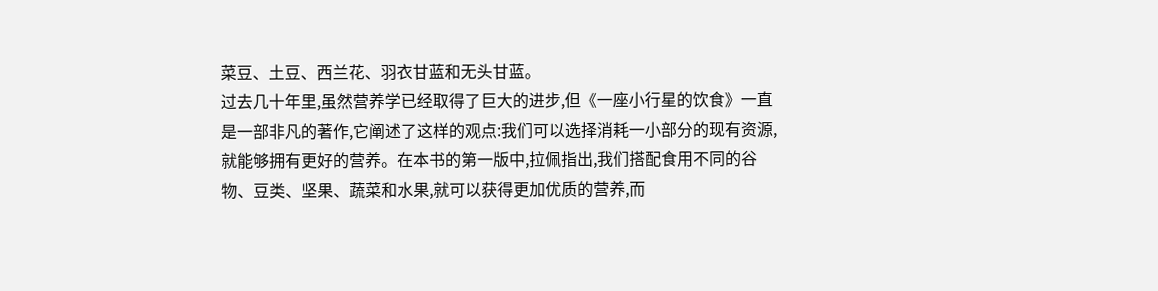菜豆、土豆、西兰花、羽衣甘蓝和无头甘蓝。
过去几十年里,虽然营养学已经取得了巨大的进步,但《一座小行星的饮食》一直是一部非凡的著作,它阐述了这样的观点:我们可以选择消耗一小部分的现有资源,就能够拥有更好的营养。在本书的第一版中,拉佩指出,我们搭配食用不同的谷物、豆类、坚果、蔬菜和水果,就可以获得更加优质的营养,而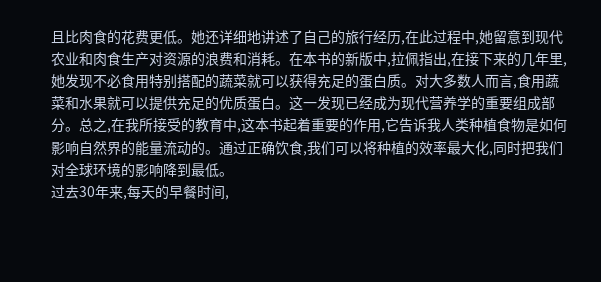且比肉食的花费更低。她还详细地讲述了自己的旅行经历,在此过程中,她留意到现代农业和肉食生产对资源的浪费和消耗。在本书的新版中,拉佩指出,在接下来的几年里,她发现不必食用特别搭配的蔬菜就可以获得充足的蛋白质。对大多数人而言,食用蔬菜和水果就可以提供充足的优质蛋白。这一发现已经成为现代营养学的重要组成部分。总之,在我所接受的教育中,这本书起着重要的作用,它告诉我人类种植食物是如何影响自然界的能量流动的。通过正确饮食,我们可以将种植的效率最大化,同时把我们对全球环境的影响降到最低。
过去30年来,每天的早餐时间,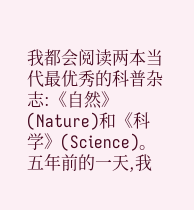我都会阅读两本当代最优秀的科普杂志:《自然》(Nature)和《科学》(Science)。五年前的一天,我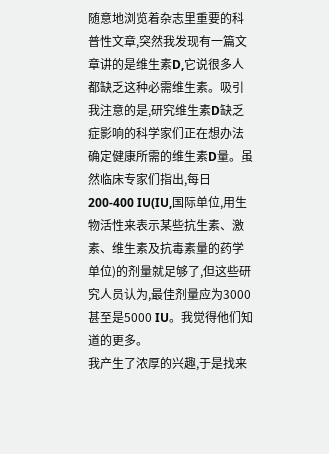随意地浏览着杂志里重要的科普性文章,突然我发现有一篇文章讲的是维生素D,它说很多人都缺乏这种必需维生素。吸引我注意的是,研究维生素D缺乏症影响的科学家们正在想办法确定健康所需的维生素D量。虽然临床专家们指出,每日200-400 IU(IU,国际单位,用生物活性来表示某些抗生素、激素、维生素及抗毒素量的药学单位)的剂量就足够了,但这些研究人员认为,最佳剂量应为3000甚至是5000 IU。我觉得他们知道的更多。
我产生了浓厚的兴趣,于是找来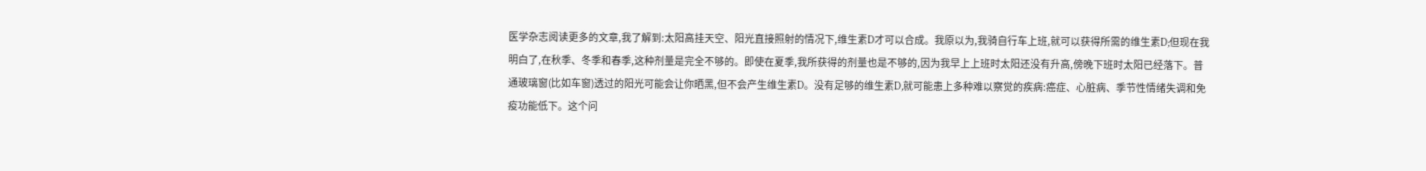医学杂志阅读更多的文章,我了解到:太阳高挂天空、阳光直接照射的情况下,维生素D才可以合成。我原以为,我骑自行车上班,就可以获得所需的维生素D;但现在我明白了,在秋季、冬季和春季,这种剂量是完全不够的。即使在夏季,我所获得的剂量也是不够的,因为我早上上班时太阳还没有升高,傍晚下班时太阳已经落下。普通玻璃窗(比如车窗)透过的阳光可能会让你晒黑,但不会产生维生素D。没有足够的维生素D,就可能患上多种难以察觉的疾病:癌症、心脏病、季节性情绪失调和免疫功能低下。这个问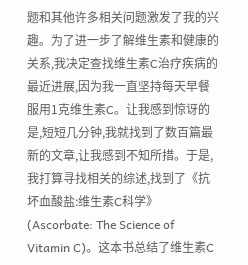题和其他许多相关问题激发了我的兴趣。为了进一步了解维生素和健康的关系,我决定查找维生素C治疗疾病的最近进展,因为我一直坚持每天早餐服用1克维生素C。让我感到惊讶的是,短短几分钟,我就找到了数百篇最新的文章,让我感到不知所措。于是,我打算寻找相关的综述,找到了《抗坏血酸盐:维生素C科学》(Ascorbate: The Science of Vitamin C)。这本书总结了维生素C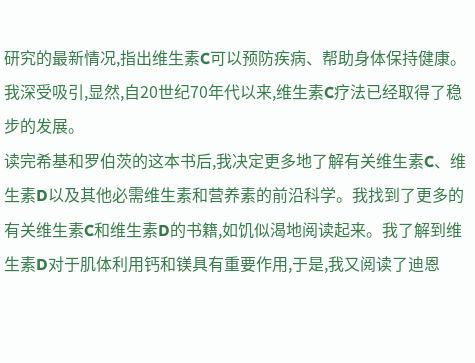研究的最新情况,指出维生素C可以预防疾病、帮助身体保持健康。我深受吸引,显然,自20世纪70年代以来,维生素C疗法已经取得了稳步的发展。
读完希基和罗伯茨的这本书后,我决定更多地了解有关维生素C、维生素D以及其他必需维生素和营养素的前沿科学。我找到了更多的有关维生素C和维生素D的书籍,如饥似渴地阅读起来。我了解到维生素D对于肌体利用钙和镁具有重要作用,于是,我又阅读了迪恩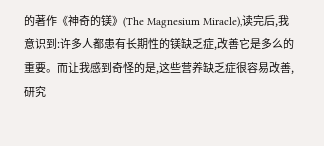的著作《神奇的镁》(The Magnesium Miracle),读完后,我意识到:许多人都患有长期性的镁缺乏症,改善它是多么的重要。而让我感到奇怪的是,这些营养缺乏症很容易改善,研究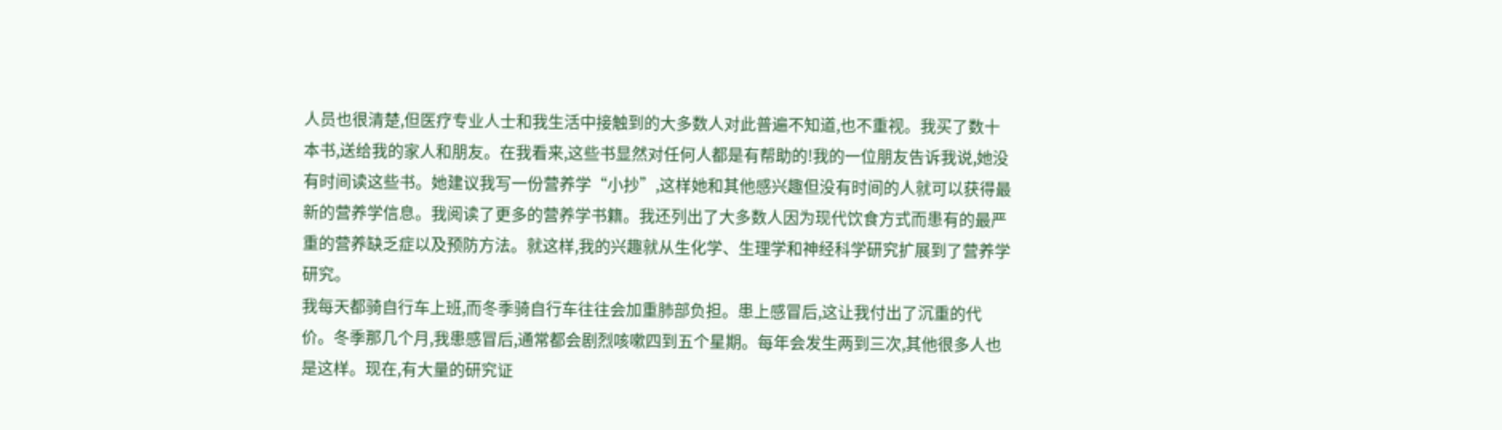人员也很清楚,但医疗专业人士和我生活中接触到的大多数人对此普遍不知道,也不重视。我买了数十本书,送给我的家人和朋友。在我看来,这些书显然对任何人都是有帮助的!我的一位朋友告诉我说,她没有时间读这些书。她建议我写一份营养学“小抄”,这样她和其他感兴趣但没有时间的人就可以获得最新的营养学信息。我阅读了更多的营养学书籍。我还列出了大多数人因为现代饮食方式而患有的最严重的营养缺乏症以及预防方法。就这样,我的兴趣就从生化学、生理学和神经科学研究扩展到了营养学研究。
我每天都骑自行车上班,而冬季骑自行车往往会加重肺部负担。患上感冒后,这让我付出了沉重的代价。冬季那几个月,我患感冒后,通常都会剧烈咳嗽四到五个星期。每年会发生两到三次,其他很多人也是这样。现在,有大量的研究证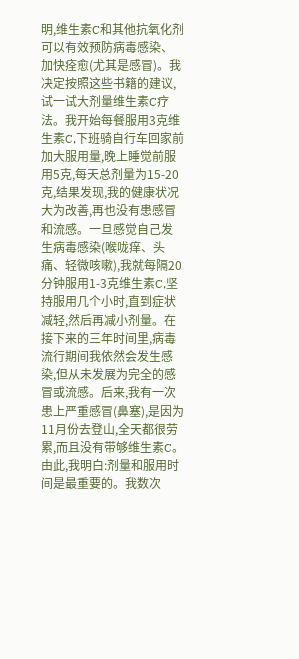明,维生素C和其他抗氧化剂可以有效预防病毒感染、加快痊愈(尤其是感冒)。我决定按照这些书籍的建议,试一试大剂量维生素C疗法。我开始每餐服用3克维生素C,下班骑自行车回家前加大服用量,晚上睡觉前服用5克,每天总剂量为15-20克,结果发现,我的健康状况大为改善,再也没有患感冒和流感。一旦感觉自己发生病毒感染(喉咙痒、头痛、轻微咳嗽),我就每隔20分钟服用1-3克维生素C,坚持服用几个小时,直到症状减轻,然后再减小剂量。在接下来的三年时间里,病毒流行期间我依然会发生感染,但从未发展为完全的感冒或流感。后来,我有一次患上严重感冒(鼻塞),是因为11月份去登山,全天都很劳累,而且没有带够维生素C。由此,我明白:剂量和服用时间是最重要的。我数次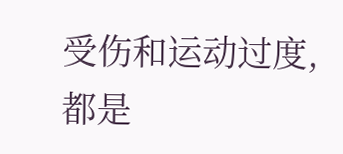受伤和运动过度,都是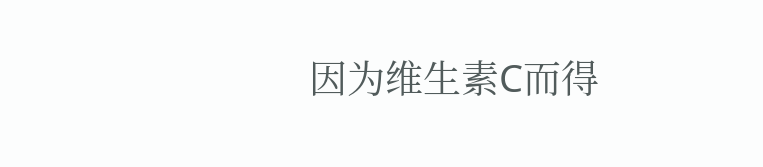因为维生素C而得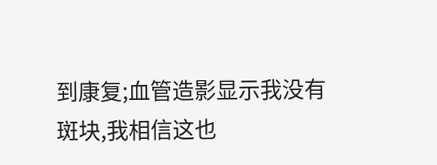到康复;血管造影显示我没有斑块,我相信这也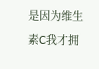是因为维生素C我才拥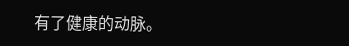有了健康的动脉。